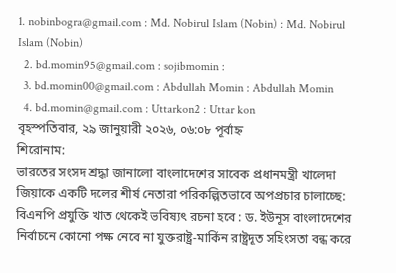1. nobinbogra@gmail.com : Md. Nobirul Islam (Nobin) : Md. Nobirul Islam (Nobin)
  2. bd.momin95@gmail.com : sojibmomin :
  3. bd.momin00@gmail.com : Abdullah Momin : Abdullah Momin
  4. bd.momin@gmail.com : Uttarkon2 : Uttar kon
বৃহস্পতিবার, ২৯ জানুয়ারী ২০২৬, ০৬:০৮ পূর্বাহ্ন
শিরোনাম:
ভারতের সংসদ শ্রদ্ধা জানালো বাংলাদেশের সাবেক প্রধানমন্ত্রী খালেদা জিয়াকে একটি দলের শীর্ষ নেতারা পরিকল্পিতভাবে অপপ্রচার চালাচ্ছে: বিএনপি প্রযুক্তি খাত থেকেই ভবিষ্যৎ রচনা হবে : ড. ইউনূস বাংলাদেশের নির্বাচনে কোনো পক্ষ নেবে না যুক্তরাষ্ট্র-মার্কিন রাষ্ট্রদূত সহিংসতা বন্ধ করে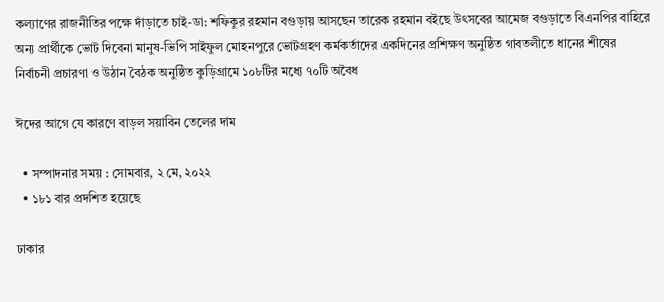কল্যাণের রাজনীতির পক্ষে দাঁড়াতে চাই-ডা: শফিকুর রহমান বগুড়ায় আসছেন তারেক রহমান বইছে উৎসবের আমেজ বগুড়াতে বিএনপির বাহিরে অন্য প্রার্থীকে ভোট দিবেনা মানুষ-ভিপি সাইফুল মোহনপুরে ভোটগ্রহণ কর্মকর্তাদের একদিনের প্রশিক্ষণ অনুষ্ঠিত গাবতলীতে ধানের শীষের নির্বাচনী প্রচারণা ও উঠান বৈঠক অনুষ্ঠিত কুড়িগ্রামে ১০৮টির মধ্যে ৭০টি অবৈধ

ঈদের আগে যে কারণে বাড়ল সয়াবিন তেলের দাম

  • সম্পাদনার সময় : সোমবার, ২ মে, ২০২২
  • ১৮১ বার প্রদশিত হয়েছে

ঢাকার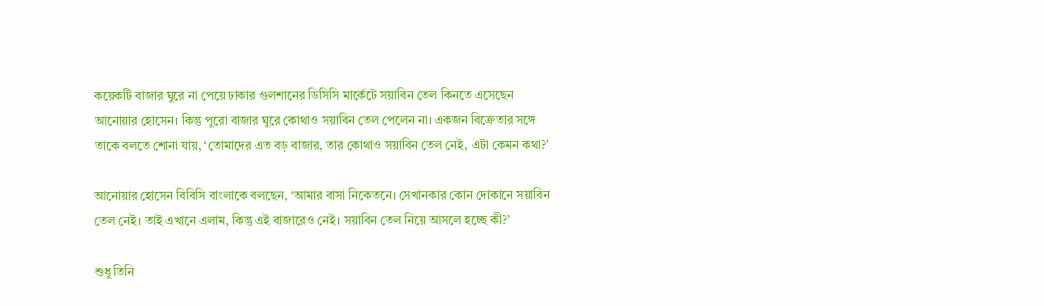কয়েকটি বাজার ঘুরে না পেয়ে ঢাকার গুলশানের ডিসিসি মার্কেটে সয়াবিন তেল কিনতে এসেছেন আনোয়ার হোসেন। কিন্তু পুরো বাজার ঘুরে কোথাও সয়াবিন তেল পেলেন না। একজন বিক্রেতার সঙ্গে তাকে বলতে শোনা যায়, ‘তোমাদের এত বড় বাজার, তার কোথাও সয়াবিন তেল নেই, এটা কেমন কথা?’

আনোয়ার হোসেন বিবিসি বাংলাকে বলছেন, ‘আমার বাসা নিকেতনে। সেখানকার কোন দোকানে সয়াবিন তেল নেই। তাই এখানে এলাম, কিন্তু এই বাজারেও নেই। সয়াবিন তেল নিয়ে আসলে হচ্ছে কী?’

শুধু তিনি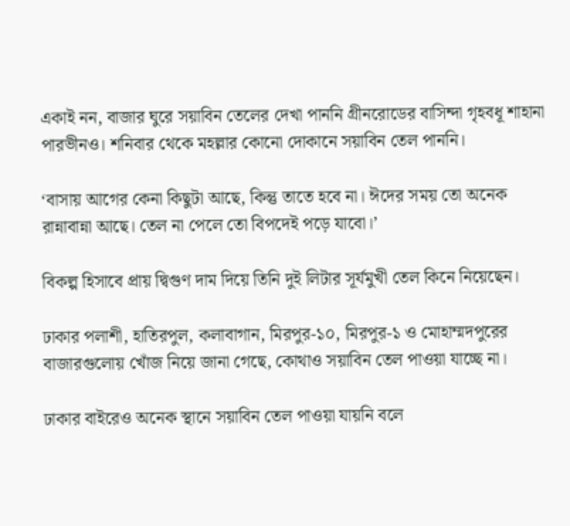একাই নন, বাজার ঘুরে সয়াবিন তেলের দেখা পাননি গ্রীনরোডের বাসিন্দা গৃহবধূ শাহানা পারভীনও। শনিবার থেকে মহল্লার কোনো দোকানে সয়াবিন তেল পাননি।

‘বাসায় আগের কেনা কিছুটা আছে, কিন্তু তাতে হবে না। ঈদের সময় তো অনেক রান্নাবান্না আছে। তেল না পেলে তো বিপদেই পড়ে যাবো।’

বিকল্প হিসাবে প্রায় দ্বিগুণ দাম দিয়ে তিনি দুই লিটার সূর্যমুখী তেল কিনে নিয়েছেন।

ঢাকার পলাশী, হাতিরপুল, কলাবাগান, মিরপুর-১০, মিরপুর-১ ও মোহাম্মদপুরের বাজারগুলোয় খোঁজ নিয়ে জানা গেছে, কোথাও সয়াবিন তেল পাওয়া যাচ্ছে না।

ঢাকার বাইরেও অনেক স্থানে সয়াবিন তেল পাওয়া যায়নি বলে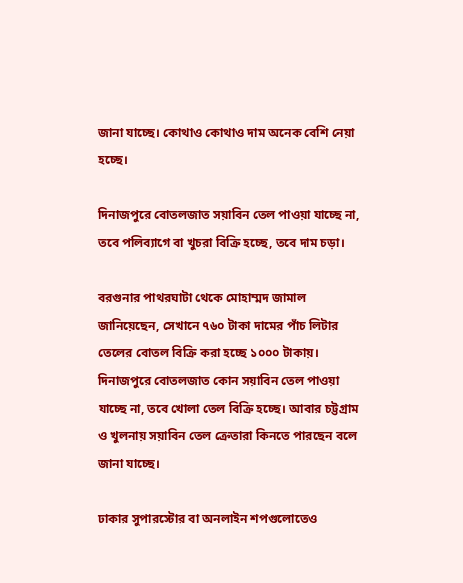জানা যাচ্ছে। কোথাও কোথাও দাম অনেক বেশি নেয়া হচ্ছে।

দিনাজপুরে বোতলজাত সয়াবিন তেল পাওয়া যাচ্ছে না, তবে পলিব্যাগে বা খুচরা বিক্রি হচ্ছে, তবে দাম চড়া।

বরগুনার পাথরঘাটা থেকে মোহাম্মদ জামাল জানিয়েছেন, সেখানে ৭৬০ টাকা দামের পাঁচ লিটার তেলের বোতল বিক্রি করা হচ্ছে ১০০০ টাকায়। দিনাজপুরে বোতলজাত কোন সয়াবিন তেল পাওয়া যাচ্ছে না, তবে খোলা তেল বিক্রি হচ্ছে। আবার চট্টগ্রাম ও খুলনায় সয়াবিন তেল ক্রেতারা কিনতে পারছেন বলে জানা যাচ্ছে।

ঢাকার সুপারস্টোর বা অনলাইন শপগুলোতেও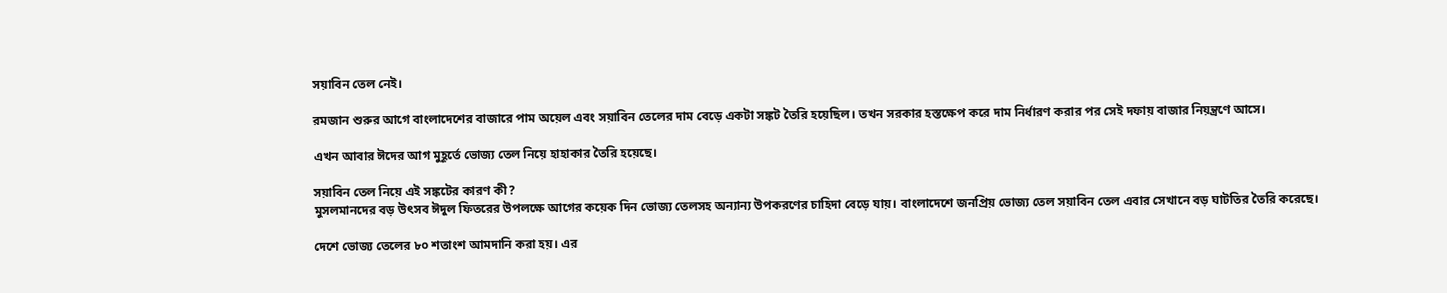সয়াবিন তেল নেই।

রমজান শুরুর আগে বাংলাদেশের বাজারে পাম অয়েল এবং সয়াবিন তেলের দাম বেড়ে একটা সঙ্কট তৈরি হয়েছিল। তখন সরকার হস্তক্ষেপ করে দাম নির্ধারণ করার পর সেই দফায় বাজার নিয়ন্ত্রণে আসে।

এখন আবার ঈদের আগ মুহূর্তে ভোজ্য তেল নিয়ে হাহাকার তৈরি হয়েছে।

সয়াবিন তেল নিয়ে এই সঙ্কটের কারণ কী?
মুসলমানদের বড় উৎসব ঈদুল ফিতরের উপলক্ষে আগের কয়েক দিন ভোজ্য তেলসহ অন্যান্য উপকরণের চাহিদা বেড়ে যায়। বাংলাদেশে জনপ্রিয় ভোজ্য তেল সয়াবিন তেল এবার সেখানে বড় ঘাটতির তৈরি করেছে।

দেশে ভোজ্য তেলের ৮০ শতাংশ আমদানি করা হয়। এর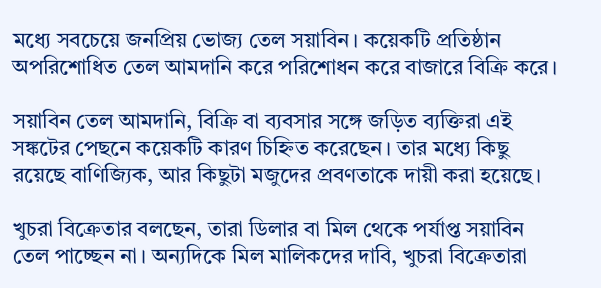মধ্যে সবচেয়ে জনপ্রিয় ভোজ্য তেল সয়াবিন। কয়েকটি প্রতিষ্ঠান অপরিশোধিত তেল আমদানি করে পরিশোধন করে বাজারে বিক্রি করে।

সয়াবিন তেল আমদানি, বিক্রি বা ব্যবসার সঙ্গে জড়িত ব্যক্তিরা এই সঙ্কটের পেছনে কয়েকটি কারণ চিহ্নিত করেছেন। তার মধ্যে কিছু রয়েছে বাণিজ্যিক, আর কিছুটা মজুদের প্রবণতাকে দায়ী করা হয়েছে।

খুচরা বিক্রেতার বলছেন, তারা ডিলার বা মিল থেকে পর্যাপ্ত সয়াবিন তেল পাচ্ছেন না। অন্যদিকে মিল মালিকদের দাবি, খুচরা বিক্রেতারা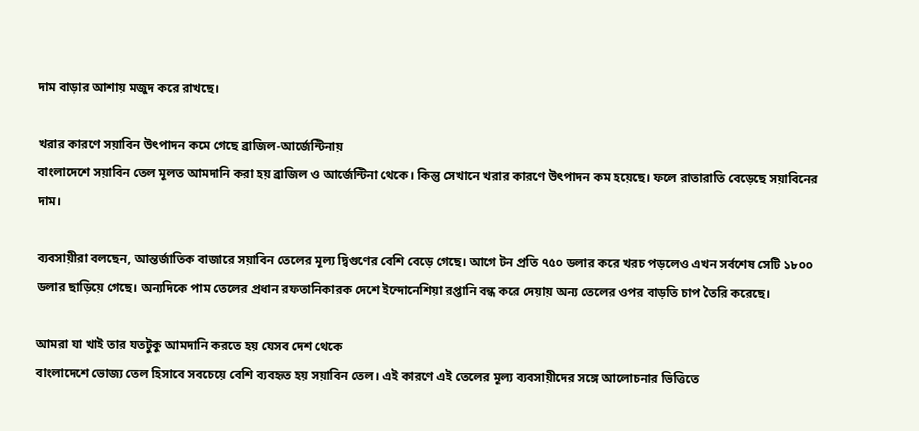দাম বাড়ার আশায় মজুদ করে রাখছে।

খরার কারণে সয়াবিন উৎপাদন কমে গেছে ব্রাজিল-আর্জেন্টিনায়
বাংলাদেশে সয়াবিন তেল মূলত আমদানি করা হয় ব্রাজিল ও আর্জেন্টিনা থেকে। কিন্তু সেখানে খরার কারণে উৎপাদন কম হয়েছে। ফলে রাতারাতি বেড়েছে সয়াবিনের দাম।

ব্যবসায়ীরা বলছেন, আন্তর্জাতিক বাজারে সয়াবিন তেলের মূল্য দ্বিগুণের বেশি বেড়ে গেছে। আগে টন প্রতি ৭৫০ ডলার করে খরচ পড়লেও এখন সর্বশেষ সেটি ১৮০০ ডলার ছাড়িয়ে গেছে। অন্যদিকে পাম তেলের প্রধান রফতানিকারক দেশে ইন্দোনেশিয়া রপ্তানি বন্ধ করে দেয়ায় অন্য তেলের ওপর বাড়তি চাপ তৈরি করেছে।

আমরা যা খাই তার যতটুকু আমদানি করতে হয় যেসব দেশ থেকে
বাংলাদেশে ভোজ্য তেল হিসাবে সবচেয়ে বেশি ব্যবহৃত হয় সয়াবিন তেল। এই কারণে এই তেলের মূল্য ব্যবসায়ীদের সঙ্গে আলোচনার ভিত্তিতে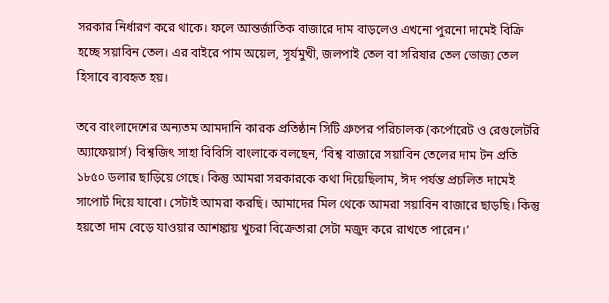সরকার নির্ধারণ করে থাকে। ফলে আন্তর্জাতিক বাজারে দাম বাড়লেও এখনো পুরনো দামেই বিক্রি হচ্ছে সয়াবিন তেল। এর বাইরে পাম অয়েল, সূর্যমুখী, জলপাই তেল বা সরিষার তেল ভোজ্য তেল হিসাবে ব্যবহৃত হয়।

তবে বাংলাদেশের অন্যতম আমদানি কারক প্রতিষ্ঠান সিটি গ্রুপের পরিচালক (কর্পোরেট ও রেগুলেটরি অ্যাফেয়ার্স) বিশ্বজিৎ সাহা বিবিসি বাংলাকে বলছেন, ‘বিশ্ব বাজারে সয়াবিন তেলের দাম টন প্রতি ১৮৫০ ডলার ছাড়িয়ে গেছে। কিন্তু আমরা সরকারকে কথা দিয়েছিলাম, ঈদ পর্যন্ত প্রচলিত দামেই সাপোর্ট দিয়ে যাবো। সেটাই আমরা করছি। আমাদের মিল থেকে আমরা সয়াবিন বাজারে ছাড়ছি। কিন্তু হয়তো দাম বেড়ে যাওয়ার আশঙ্কায় খুচরা বিক্রেতারা সেটা মজুদ করে রাখতে পারেন।’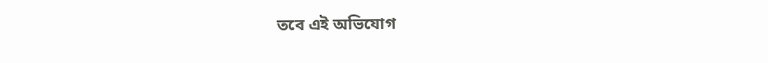তবে এই অভিযোগ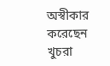অস্বীকার করেছেন খুচরা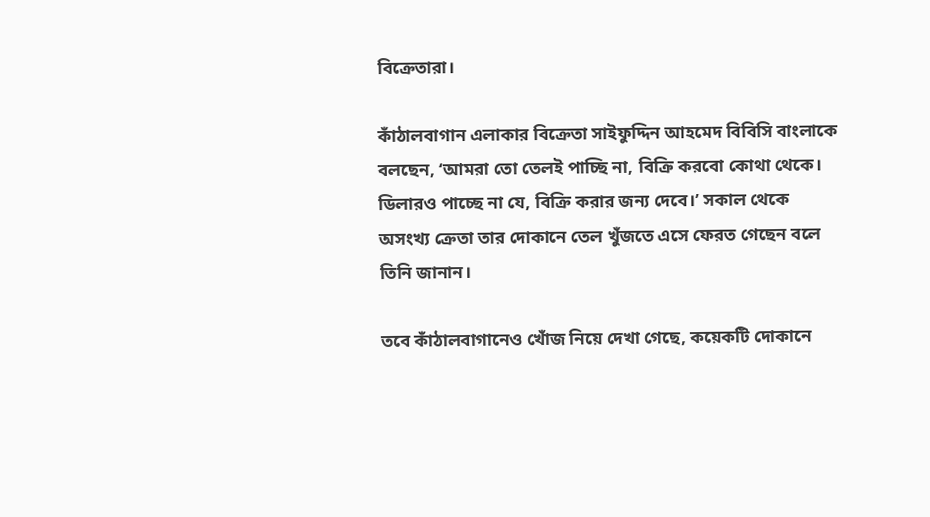বিক্রেতারা।

কাঁঠালবাগান এলাকার বিক্রেতা সাইফুদ্দিন আহমেদ বিবিসি বাংলাকে বলছেন, ‘আমরা তো তেলই পাচ্ছি না, বিক্রি করবো কোথা থেকে। ডিলারও পাচ্ছে না যে, বিক্রি করার জন্য দেবে।’ সকাল থেকে অসংখ্য ক্রেতা তার দোকানে তেল খুঁজতে এসে ফেরত গেছেন বলে তিনি জানান।

তবে কাঁঠালবাগানেও খোঁজ নিয়ে দেখা গেছে, কয়েকটি দোকানে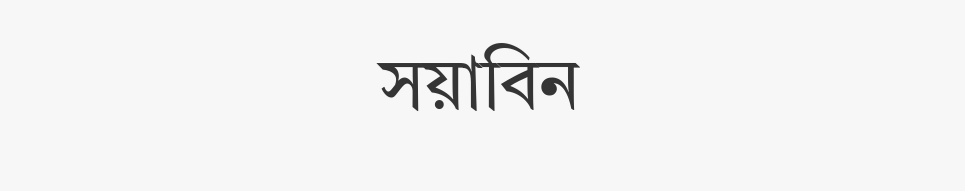সয়াবিন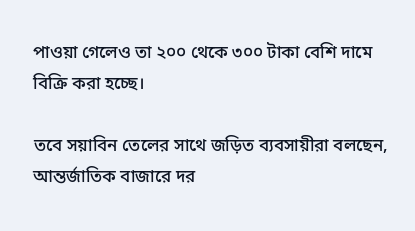পাওয়া গেলেও তা ২০০ থেকে ৩০০ টাকা বেশি দামে বিক্রি করা হচ্ছে।

তবে সয়াবিন তেলের সাথে জড়িত ব্যবসায়ীরা বলছেন, আন্তর্জাতিক বাজারে দর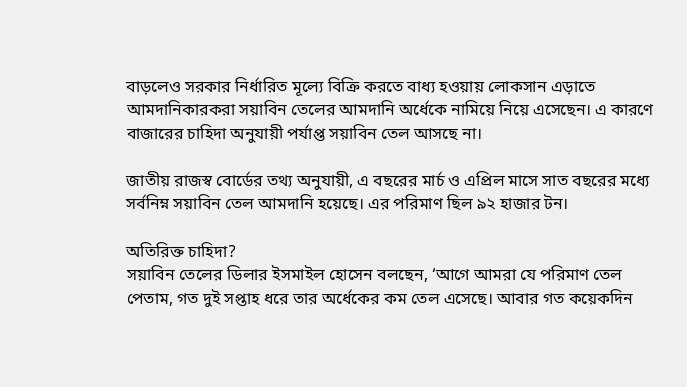বাড়লেও সরকার নির্ধারিত মূল্যে বিক্রি করতে বাধ্য হওয়ায় লোকসান এড়াতে আমদানিকারকরা সয়াবিন তেলের আমদানি অর্ধেকে নামিয়ে নিয়ে এসেছেন। এ কারণে বাজারের চাহিদা অনুযায়ী পর্যাপ্ত সয়াবিন তেল আসছে না।

জাতীয় রাজস্ব বোর্ডের তথ্য অনুযায়ী, এ বছরের মার্চ ও এপ্রিল মাসে সাত বছরের মধ্যে সর্বনিম্ন সয়াবিন তেল আমদানি হয়েছে। এর পরিমাণ ছিল ৯২ হাজার টন।

অতিরিক্ত চাহিদা?
সয়াবিন তেলের ডিলার ইসমাইল হোসেন বলছেন, ‘আগে আমরা যে পরিমাণ তেল পেতাম, গত দুই সপ্তাহ ধরে তার অর্ধেকের কম তেল এসেছে। আবার গত কয়েকদিন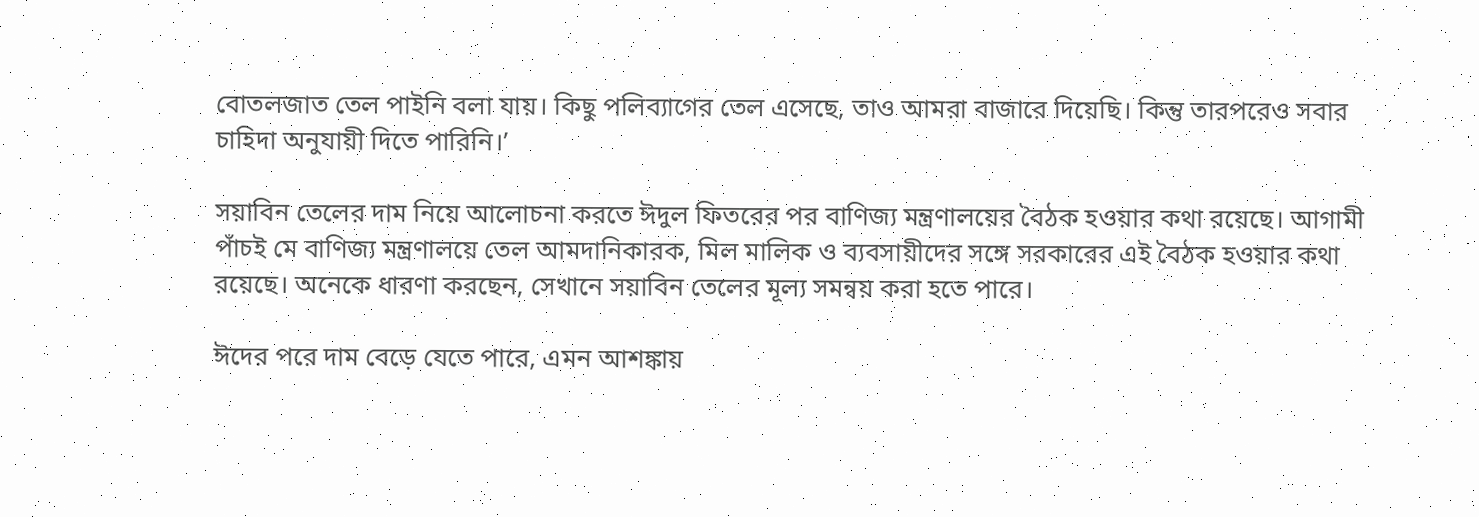বোতলজাত তেল পাইনি বলা যায়। কিছু পলিব্যাগের তেল এসেছে, তাও আমরা বাজারে দিয়েছি। কিন্তু তারপরেও সবার চাহিদা অনুযায়ী দিতে পারিনি।’

সয়াবিন তেলের দাম নিয়ে আলোচনা করতে ঈদুল ফিতরের পর বাণিজ্য মন্ত্রণালয়ের বৈঠক হওয়ার কথা রয়েছে। আগামী পাঁচই মে বাণিজ্য মন্ত্রণালয়ে তেল আমদানিকারক, মিল মালিক ও ব্যবসায়ীদের সঙ্গে সরকারের এই বৈঠক হওয়ার কথা রয়েছে। অনেকে ধারণা করছেন, সেখানে সয়াবিন তেলের মূল্য সমন্বয় করা হতে পারে।

ঈদের পরে দাম বেড়ে যেতে পারে, এমন আশঙ্কায়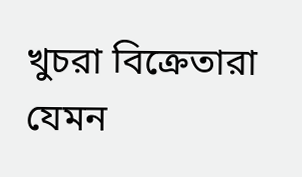খুচরা বিক্রেতারা যেমন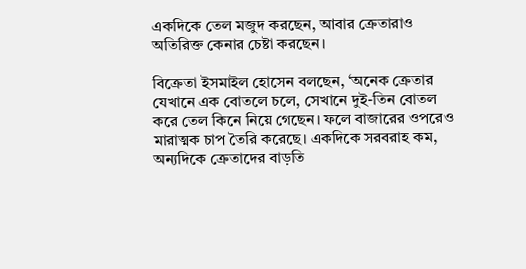একদিকে তেল মজুদ করছেন, আবার ক্রেতারাও অতিরিক্ত কেনার চেষ্টা করছেন।

বিক্রেতা ইসমাইল হোসেন বলছেন, ‘অনেক ক্রেতার যেখানে এক বোতলে চলে, সেখানে দুই-তিন বোতল করে তেল কিনে নিয়ে গেছেন। ফলে বাজারের ওপরেও মারাত্মক চাপ তৈরি করেছে। একদিকে সরবরাহ কম, অন্যদিকে ক্রেতাদের বাড়তি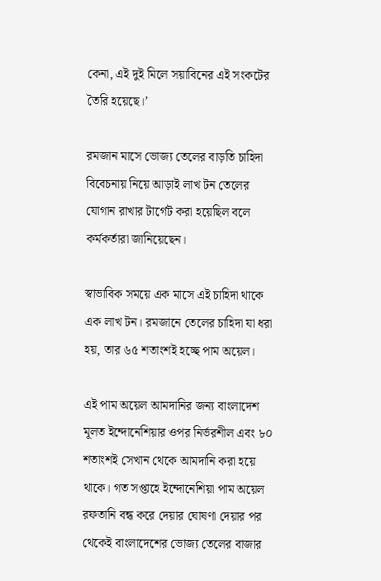কেনা, এই দুই মিলে সয়াবিনের এই সংকটের তৈরি হয়েছে।’

রমজান মাসে ভোজ্য তেলের বাড়তি চাহিদা বিবেচনায় নিয়ে আড়াই লাখ টন তেলের যোগান রাখার টার্গেট করা হয়েছিল বলে কর্মকর্তারা জানিয়েছেন।

স্বাভাবিক সময়ে এক মাসে এই চাহিদা থাকে এক লাখ টন। রমজানে তেলের চাহিদা যা ধরা হয়, তার ৬৫ শতাংশই হচ্ছে পাম অয়েল।

এই পাম অয়েল আমদানির জন্য বাংলাদেশ মূলত ইন্দোনেশিয়ার ওপর নির্ভরশীল এবং ৮০ শতাংশই সেখান থেকে আমদানি করা হয়ে থাকে। গত সপ্তাহে ইন্দোনেশিয়া পাম অয়েল রফতানি বন্ধ করে দেয়ার ঘোষণা দেয়ার পর থেকেই বাংলাদেশের ভোজ্য তেলের বাজার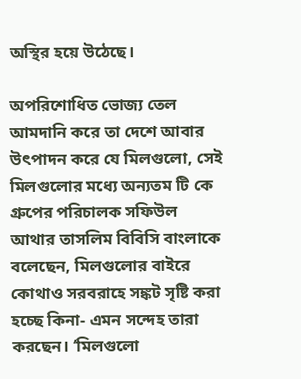অস্থির হয়ে উঠেছে।

অপরিশোধিত ভোজ্য তেল আমদানি করে তা দেশে আবার উৎপাদন করে যে মিলগুলো, সেই মিলগুলোর মধ্যে অন্যতম টি কে গ্রুপের পরিচালক সফিউল আথার তাসলিম বিবিসি বাংলাকে বলেছেন, মিলগুলোর বাইরে কোথাও সরবরাহে সঙ্কট সৃষ্টি করা হচ্ছে কিনা- এমন সন্দেহ তারা করছেন। ‘মিলগুলো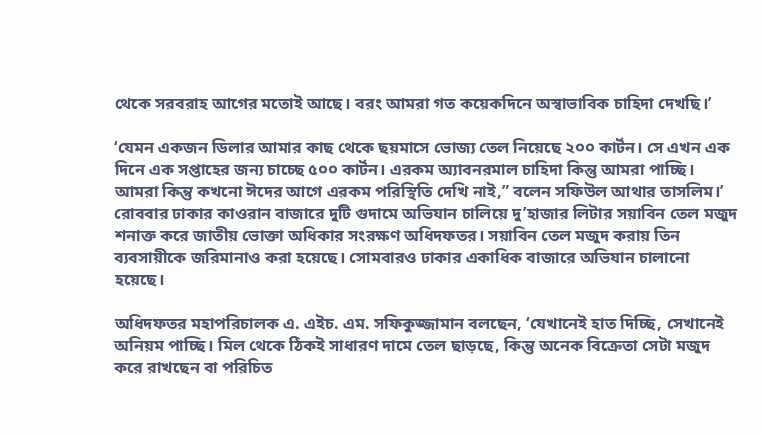থেকে সরবরাহ আগের মতোই আছে। বরং আমরা গত কয়েকদিনে অস্বাভাবিক চাহিদা দেখছি।’

‘যেমন একজন ডিলার আমার কাছ থেকে ছয়মাসে ভোজ্য তেল নিয়েছে ২০০ কার্টন। সে এখন এক দিনে এক সপ্তাহের জন্য চাচ্ছে ৫০০ কার্টন। এরকম অ্যাবনরমাল চাহিদা কিন্তু আমরা পাচ্ছি। আমরা কিন্তু কখনো ঈদের আগে এরকম পরিস্থিতি দেখি নাই,” বলেন সফিউল আথার তাসলিম।’
রোববার ঢাকার কাওরান বাজারে দুটি গুদামে অভিযান চালিয়ে দু’হাজার লিটার সয়াবিন তেল মজুদ শনাক্ত করে জাতীয় ভোক্তা অধিকার সংরক্ষণ অধিদফতর। সয়াবিন তেল মজুদ করায় তিন ব্যবসায়ীকে জরিমানাও করা হয়েছে। সোমবারও ঢাকার একাধিক বাজারে অভিযান চালানো হয়েছে।

অধিদফতর মহাপরিচালক এ. এইচ. এম. সফিকুজ্জামান বলছেন, ‘যেখানেই হাত দিচ্ছি, সেখানেই অনিয়ম পাচ্ছি। মিল থেকে ঠিকই সাধারণ দামে তেল ছাড়ছে, কিন্তু অনেক বিক্রেতা সেটা মজুদ করে রাখছেন বা পরিচিত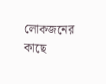লোকজনের কাছে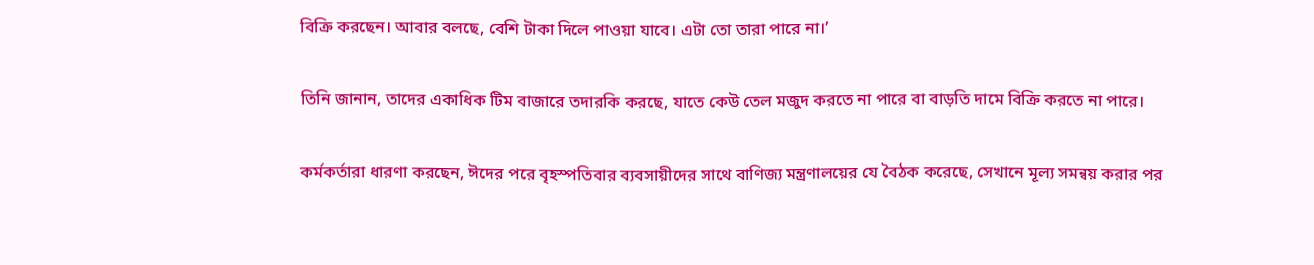বিক্রি করছেন। আবার বলছে, বেশি টাকা দিলে পাওয়া যাবে। এটা তো তারা পারে না।’

তিনি জানান, তাদের একাধিক টিম বাজারে তদারকি করছে, যাতে কেউ তেল মজুদ করতে না পারে বা বাড়তি দামে বিক্রি করতে না পারে।

কর্মকর্তারা ধারণা করছেন, ঈদের পরে বৃহস্পতিবার ব্যবসায়ীদের সাথে বাণিজ্য মন্ত্রণালয়ের যে বৈঠক করেছে, সেখানে মূল্য সমন্বয় করার পর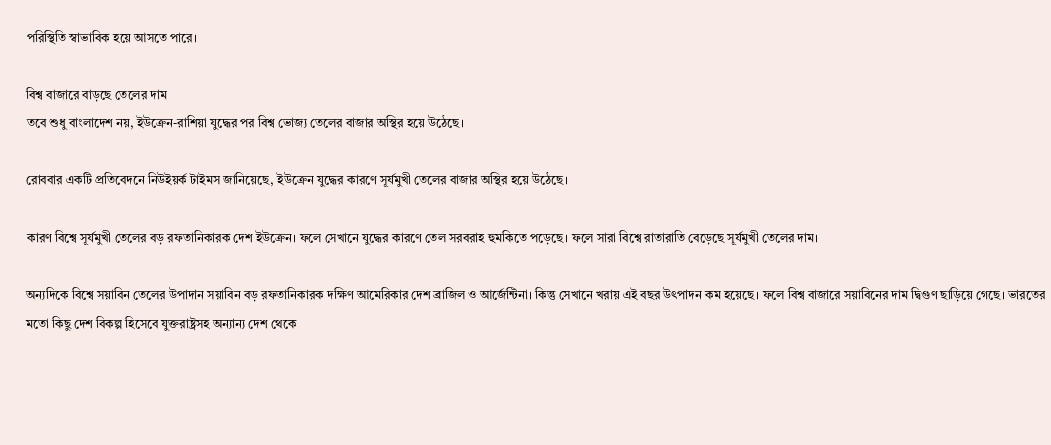পরিস্থিতি স্বাভাবিক হয়ে আসতে পারে।

বিশ্ব বাজারে বাড়ছে তেলের দাম
তবে শুধু বাংলাদেশ নয়, ইউক্রেন-রাশিয়া যুদ্ধের পর বিশ্ব ভোজ্য তেলের বাজার অস্থির হয়ে উঠেছে।

রোববার একটি প্রতিবেদনে নিউইয়র্ক টাইমস জানিয়েছে, ইউক্রেন যুদ্ধের কারণে সূর্যমুখী তেলের বাজার অস্থির হয়ে উঠেছে।

কারণ বিশ্বে সূর্যমুখী তেলের বড় রফতানিকারক দেশ ইউক্রেন। ফলে সেখানে যুদ্ধের কারণে তেল সরবরাহ হুমকিতে পড়েছে। ফলে সারা বিশ্বে রাতারাতি বেড়েছে সূর্যমুখী তেলের দাম।

অন্যদিকে বিশ্বে সয়াবিন তেলের উপাদান সয়াবিন বড় রফতানিকারক দক্ষিণ আমেরিকার দেশ ব্রাজিল ও আর্জেন্টিনা। কিন্তু সেখানে খরায় এই বছর উৎপাদন কম হয়েছে। ফলে বিশ্ব বাজারে সয়াবিনের দাম দ্বিগুণ ছাড়িয়ে গেছে। ভারতের মতো কিছু দেশ বিকল্প হিসেবে যুক্তরাষ্ট্রসহ অন্যান্য দেশ থেকে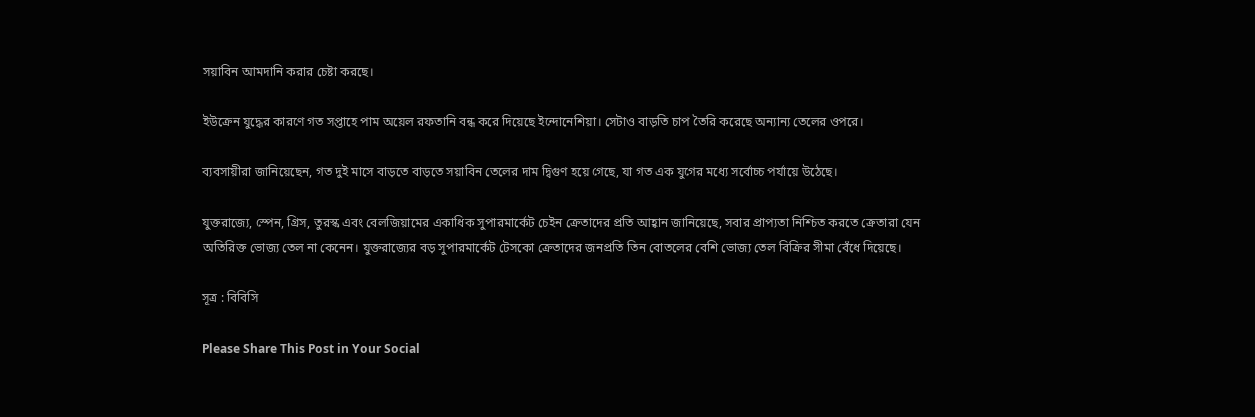সয়াবিন আমদানি করার চেষ্টা করছে।

ইউক্রেন যুদ্ধের কারণে গত সপ্তাহে পাম অয়েল রফতানি বন্ধ করে দিয়েছে ইন্দোনেশিয়া। সেটাও বাড়তি চাপ তৈরি করেছে অন্যান্য তেলের ওপরে।

ব্যবসায়ীরা জানিয়েছেন, গত দুই মাসে বাড়তে বাড়তে সয়াবিন তেলের দাম দ্বিগুণ হয়ে গেছে, যা গত এক যুগের মধ্যে সর্বোচ্চ পর্যায়ে উঠেছে।

যুক্তরাজ্যে, স্পেন, গ্রিস, তুরস্ক এবং বেলজিয়ামের একাধিক সুপারমার্কেট চেইন ক্রেতাদের প্রতি আহ্বান জানিয়েছে, সবার প্রাপ্যতা নিশ্চিত করতে ক্রেতারা যেন অতিরিক্ত ভোজ্য তেল না কেনেন। যুক্তরাজ্যের বড় সুপারমার্কেট টেসকো ক্রেতাদের জনপ্রতি তিন বোতলের বেশি ভোজ্য তেল বিক্রির সীমা বেঁধে দিয়েছে।

সূত্র : বিবিসি

Please Share This Post in Your Social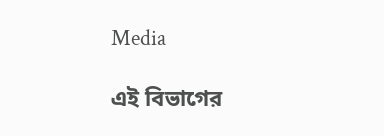Media

এই বিভাগের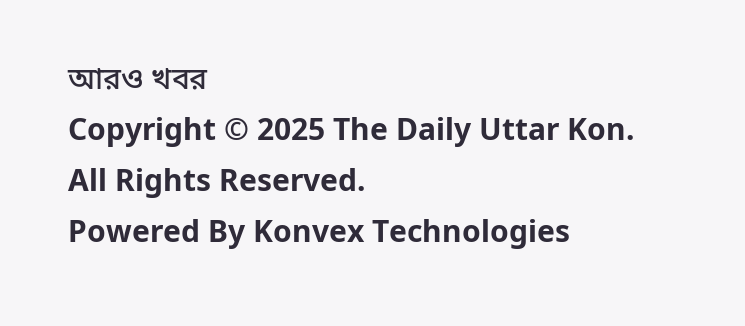আরও খবর
Copyright © 2025 The Daily Uttar Kon. All Rights Reserved.
Powered By Konvex Technologies